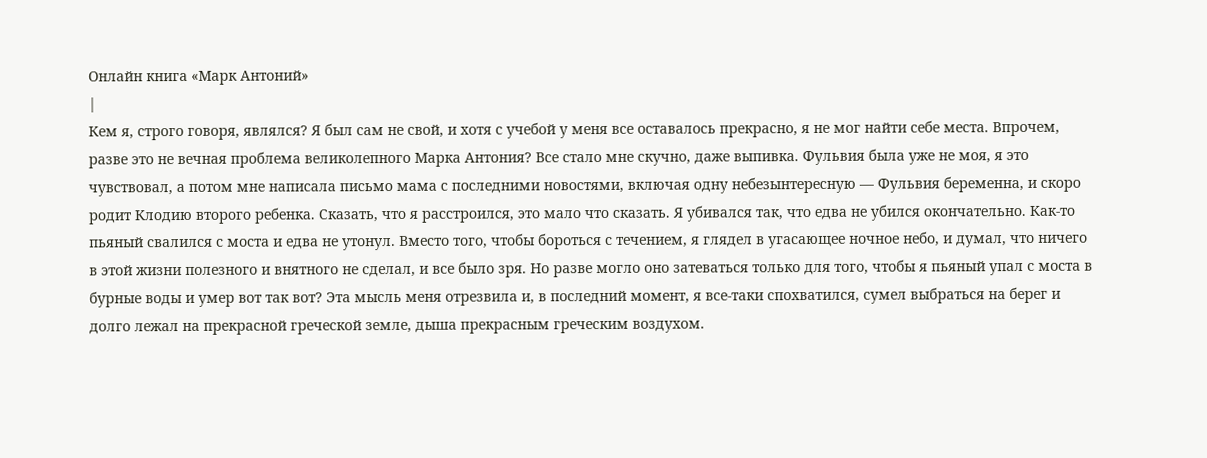Онлайн книга «Марк Антоний»
|
Кем я, строго говоря, являлся? Я был сам не свой, и хотя с учебой у меня все оставалось прекрасно, я не мог найти себе места. Впрочем, разве это не вечная проблема великолепного Марка Антония? Все стало мне скучно, даже выпивка. Фульвия была уже не моя, я это чувствовал, а потом мне написала письмо мама с последними новостями, включая одну небезынтересную — Фульвия беременна, и скоро родит Клодию второго ребенка. Сказать, что я расстроился, это мало что сказать. Я убивался так, что едва не убился окончательно. Как-то пьяный свалился с моста и едва не утонул. Вместо того, чтобы бороться с течением, я глядел в угасающее ночное небо, и думал, что ничего в этой жизни полезного и внятного не сделал, и все было зря. Но разве могло оно затеваться только для того, чтобы я пьяный упал с моста в бурные воды и умер вот так вот? Эта мысль меня отрезвила и, в последний момент, я все-таки спохватился, сумел выбраться на берег и долго лежал на прекрасной греческой земле, дыша прекрасным греческим воздухом.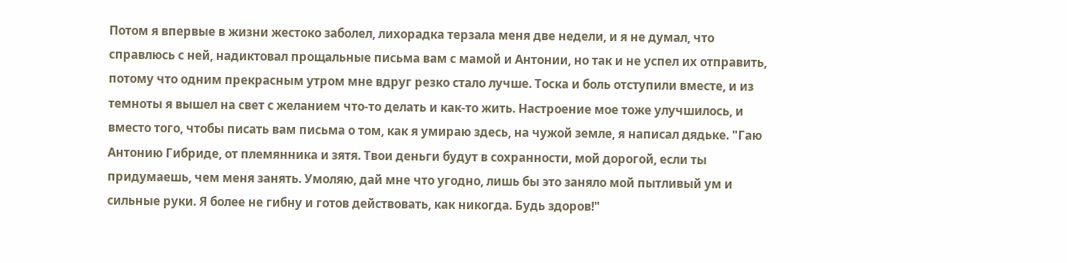Потом я впервые в жизни жестоко заболел, лихорадка терзала меня две недели, и я не думал, что справлюсь с ней, надиктовал прощальные письма вам с мамой и Антонии, но так и не успел их отправить, потому что одним прекрасным утром мне вдруг резко стало лучше. Тоска и боль отступили вместе, и из темноты я вышел на свет с желанием что-то делать и как-то жить. Настроение мое тоже улучшилось, и вместо того, чтобы писать вам письма о том, как я умираю здесь, на чужой земле, я написал дядьке. "Гаю Антонию Гибриде, от племянника и зятя. Твои деньги будут в сохранности, мой дорогой, если ты придумаешь, чем меня занять. Умоляю, дай мне что угодно, лишь бы это заняло мой пытливый ум и сильные руки. Я более не гибну и готов действовать, как никогда. Будь здоров!"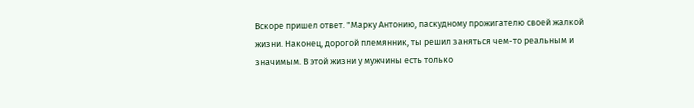Вскоре пришел ответ. "Марку Антонию, паскудному прожигателю своей жалкой жизни. Наконец, дорогой племянник, ты решил заняться чем-то реальным и значимым. В этой жизни у мужчины есть только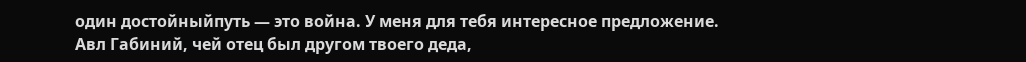один достойныйпуть — это война. У меня для тебя интересное предложение. Авл Габиний, чей отец был другом твоего деда,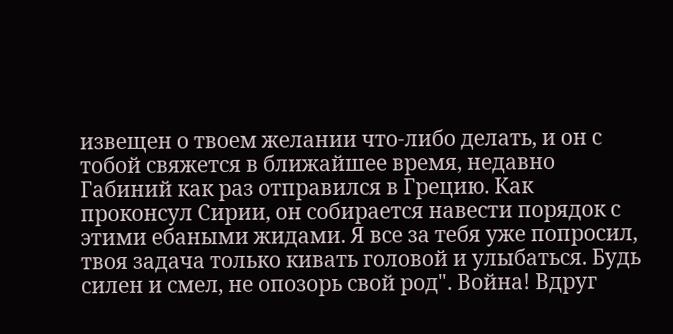извещен о твоем желании что-либо делать, и он с тобой свяжется в ближайшее время, недавно Габиний как раз отправился в Грецию. Как проконсул Сирии, он собирается навести порядок с этими ебаными жидами. Я все за тебя уже попросил, твоя задача только кивать головой и улыбаться. Будь силен и смел, не опозорь свой род". Война! Вдруг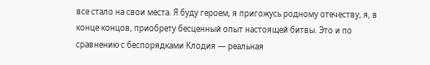все стало на свои места. Я буду героем, я пригожусь родному отечеству, я, в конце концов, приобрету бесценный опыт настоящей битвы. Это и по сравнению с беспорядками Клодия — реальная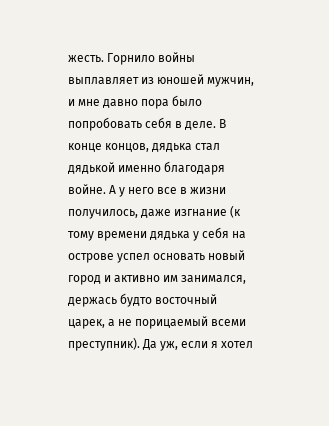жесть. Горнило войны выплавляет из юношей мужчин, и мне давно пора было попробовать себя в деле. В конце концов, дядька стал дядькой именно благодаря войне. А у него все в жизни получилось, даже изгнание (к тому времени дядька у себя на острове успел основать новый город и активно им занимался, держась будто восточный царек, а не порицаемый всеми преступник). Да уж, если я хотел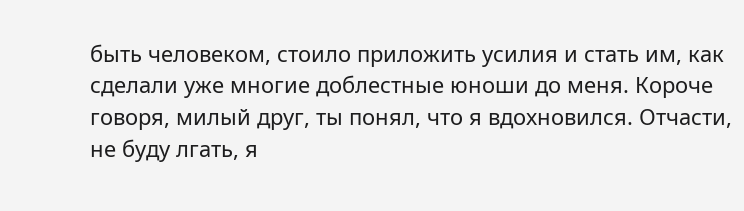быть человеком, стоило приложить усилия и стать им, как сделали уже многие доблестные юноши до меня. Короче говоря, милый друг, ты понял, что я вдохновился. Отчасти, не буду лгать, я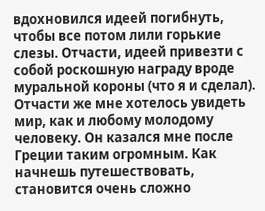вдохновился идеей погибнуть, чтобы все потом лили горькие слезы. Отчасти, идеей привезти с собой роскошную награду вроде муральной короны (что я и сделал). Отчасти же мне хотелось увидеть мир, как и любому молодому человеку. Он казался мне после Греции таким огромным. Как начнешь путешествовать, становится очень сложно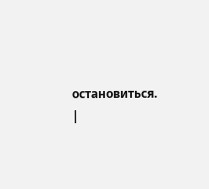остановиться. |